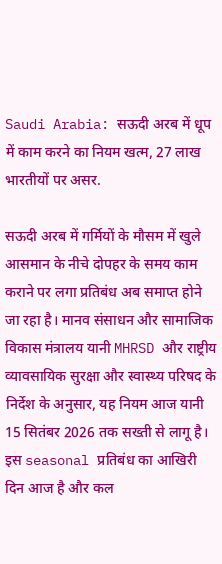Saudi Arabia: सऊदी अरब में धूप में काम करने का नियम खत्म, 27 लाख भारतीयों पर असर.

सऊदी अरब में गर्मियों के मौसम में खुले आसमान के नीचे दोपहर के समय काम कराने पर लगा प्रतिबंध अब समाप्त होने जा रहा है। मानव संसाधन और सामाजिक विकास मंत्रालय यानी MHRSD और राष्ट्रीय व्यावसायिक सुरक्षा और स्वास्थ्य परिषद के निर्देश के अनुसार, यह नियम आज यानी 15 सितंबर 2026 तक सख्ती से लागू है। इस seasonal प्रतिबंध का आखिरी दिन आज है और कल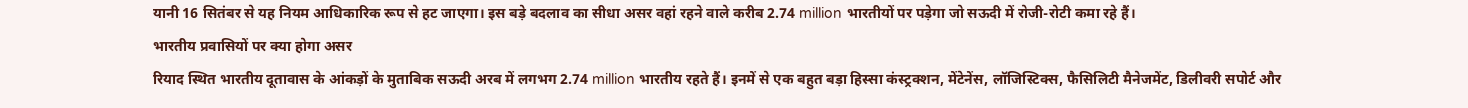यानी 16 सितंबर से यह नियम आधिकारिक रूप से हट जाएगा। इस बड़े बदलाव का सीधा असर वहां रहने वाले करीब 2.74 million भारतीयों पर पड़ेगा जो सऊदी में रोजी-रोटी कमा रहे हैं।
भारतीय प्रवासियों पर क्या होगा असर
रियाद स्थित भारतीय दूतावास के आंकड़ों के मुताबिक सऊदी अरब में लगभग 2.74 million भारतीय रहते हैं। इनमें से एक बहुत बड़ा हिस्सा कंस्ट्रक्शन, मेंटेनेंस, लॉजिस्टिक्स, फैसिलिटी मैनेजमेंट, डिलीवरी सपोर्ट और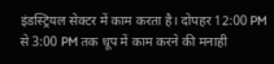इंडस्ट्रियल सेक्टर में काम करता है। दोपहर 12:00 PM से 3:00 PM तक धूप में काम करने की मनाही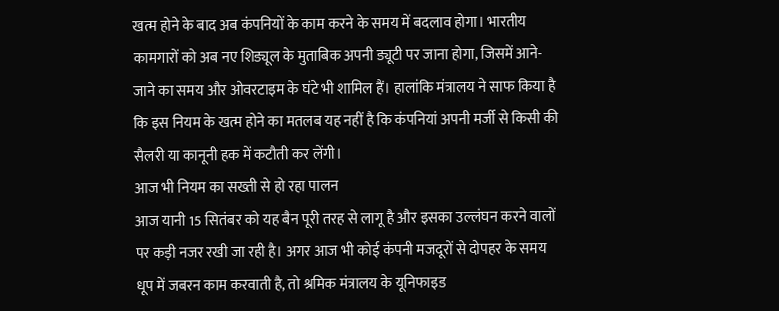खत्म होने के बाद अब कंपनियों के काम करने के समय में बदलाव होगा। भारतीय कामगारों को अब नए शिड्यूल के मुताबिक अपनी ड्यूटी पर जाना होगा, जिसमें आने-जाने का समय और ओवरटाइम के घंटे भी शामिल हैं। हालांकि मंत्रालय ने साफ किया है कि इस नियम के खत्म होने का मतलब यह नहीं है कि कंपनियां अपनी मर्जी से किसी की सैलरी या कानूनी हक में कटौती कर लेंगी।
आज भी नियम का सख्ती से हो रहा पालन
आज यानी 15 सितंबर को यह बैन पूरी तरह से लागू है और इसका उल्लंघन करने वालों पर कड़ी नजर रखी जा रही है। अगर आज भी कोई कंपनी मजदूरों से दोपहर के समय धूप में जबरन काम करवाती है, तो श्रमिक मंत्रालय के यूनिफाइड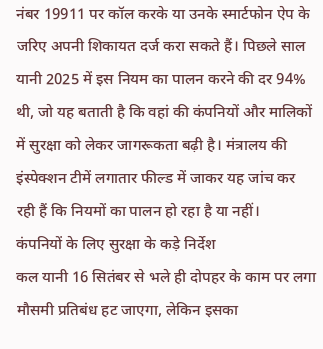नंबर 19911 पर कॉल करके या उनके स्मार्टफोन ऐप के जरिए अपनी शिकायत दर्ज करा सकते हैं। पिछले साल यानी 2025 में इस नियम का पालन करने की दर 94% थी, जो यह बताती है कि वहां की कंपनियों और मालिकों में सुरक्षा को लेकर जागरूकता बढ़ी है। मंत्रालय की इंस्पेक्शन टीमें लगातार फील्ड में जाकर यह जांच कर रही हैं कि नियमों का पालन हो रहा है या नहीं।
कंपनियों के लिए सुरक्षा के कड़े निर्देश
कल यानी 16 सितंबर से भले ही दोपहर के काम पर लगा मौसमी प्रतिबंध हट जाएगा, लेकिन इसका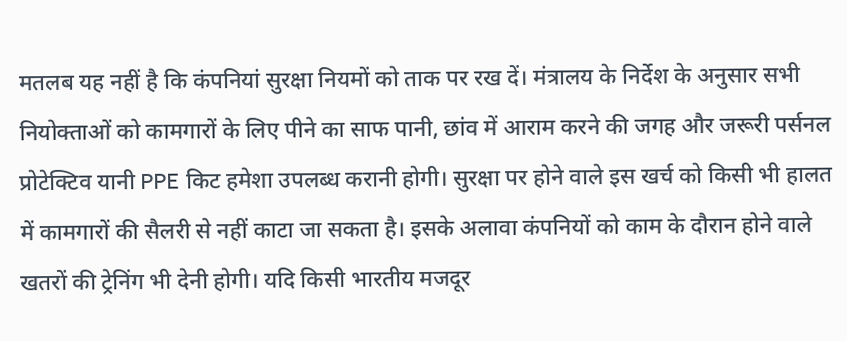मतलब यह नहीं है कि कंपनियां सुरक्षा नियमों को ताक पर रख दें। मंत्रालय के निर्देश के अनुसार सभी नियोक्ताओं को कामगारों के लिए पीने का साफ पानी, छांव में आराम करने की जगह और जरूरी पर्सनल प्रोटेक्टिव यानी PPE किट हमेशा उपलब्ध करानी होगी। सुरक्षा पर होने वाले इस खर्च को किसी भी हालत में कामगारों की सैलरी से नहीं काटा जा सकता है। इसके अलावा कंपनियों को काम के दौरान होने वाले खतरों की ट्रेनिंग भी देनी होगी। यदि किसी भारतीय मजदूर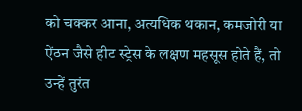को चक्कर आना, अत्यधिक थकान, कमजोरी या ऐंठन जैसे हीट स्ट्रेस के लक्षण महसूस होते हैं, तो उन्हें तुरंत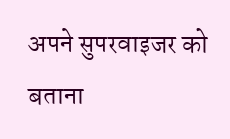अपने सुपरवाइजर को बताना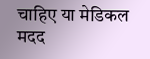चाहिए या मेडिकल मदद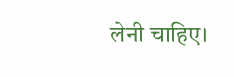लेनी चाहिए।